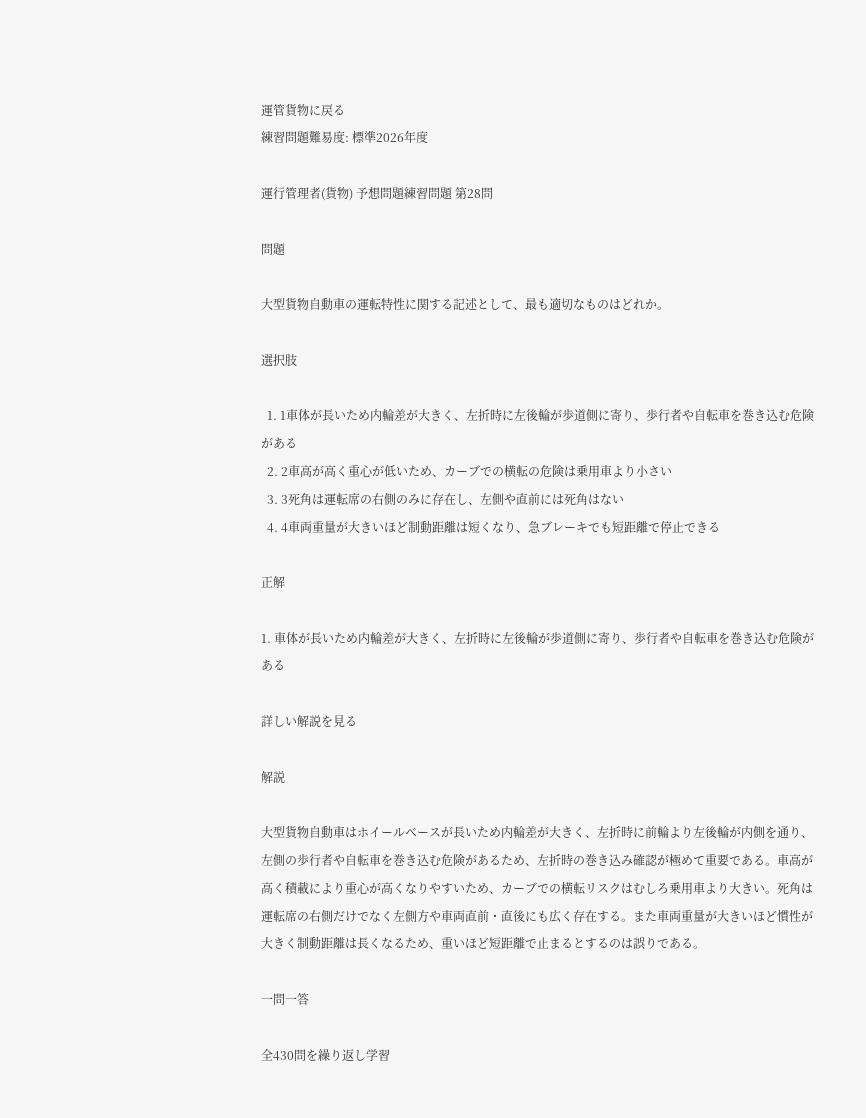運管貨物に戻る
練習問題難易度: 標準2026年度

運行管理者(貨物) 予想問題練習問題 第28問

問題

大型貨物自動車の運転特性に関する記述として、最も適切なものはどれか。

選択肢

  1. 1車体が長いため内輪差が大きく、左折時に左後輪が歩道側に寄り、歩行者や自転車を巻き込む危険がある
  2. 2車高が高く重心が低いため、カーブでの横転の危険は乗用車より小さい
  3. 3死角は運転席の右側のみに存在し、左側や直前には死角はない
  4. 4車両重量が大きいほど制動距離は短くなり、急ブレーキでも短距離で停止できる

正解

1. 車体が長いため内輪差が大きく、左折時に左後輪が歩道側に寄り、歩行者や自転車を巻き込む危険がある

詳しい解説を見る

解説

大型貨物自動車はホイールベースが長いため内輪差が大きく、左折時に前輪より左後輪が内側を通り、左側の歩行者や自転車を巻き込む危険があるため、左折時の巻き込み確認が極めて重要である。車高が高く積載により重心が高くなりやすいため、カーブでの横転リスクはむしろ乗用車より大きい。死角は運転席の右側だけでなく左側方や車両直前・直後にも広く存在する。また車両重量が大きいほど慣性が大きく制動距離は長くなるため、重いほど短距離で止まるとするのは誤りである。

一問一答

全430問を繰り返し学習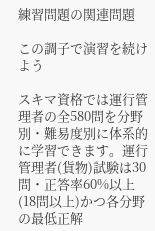練習問題の関連問題

この調子で演習を続けよう

スキマ資格では運行管理者の全580問を分野別・難易度別に体系的に学習できます。運行管理者(貨物)試験は30問・正答率60%以上(18問以上)かつ各分野の最低正解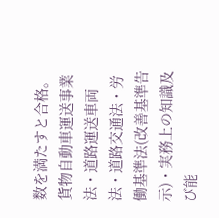数を満たすと合格。貨物自動車運送事業法・道路運送車両法・道路交通法・労働基準法(改善基準告示)・実務上の知識及び能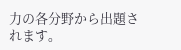力の各分野から出題されます。